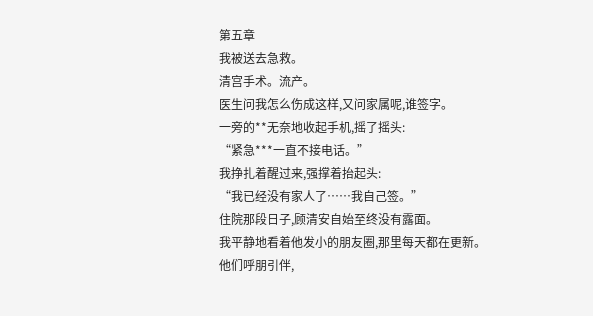第五章
我被送去急救。
清宫手术。流产。
医生问我怎么伤成这样,又问家属呢,谁签字。
一旁的**无奈地收起手机,摇了摇头:
“紧急***一直不接电话。”
我挣扎着醒过来,强撑着抬起头:
“我已经没有家人了……我自己签。”
住院那段日子,顾清安自始至终没有露面。
我平静地看着他发小的朋友圈,那里每天都在更新。
他们呼朋引伴,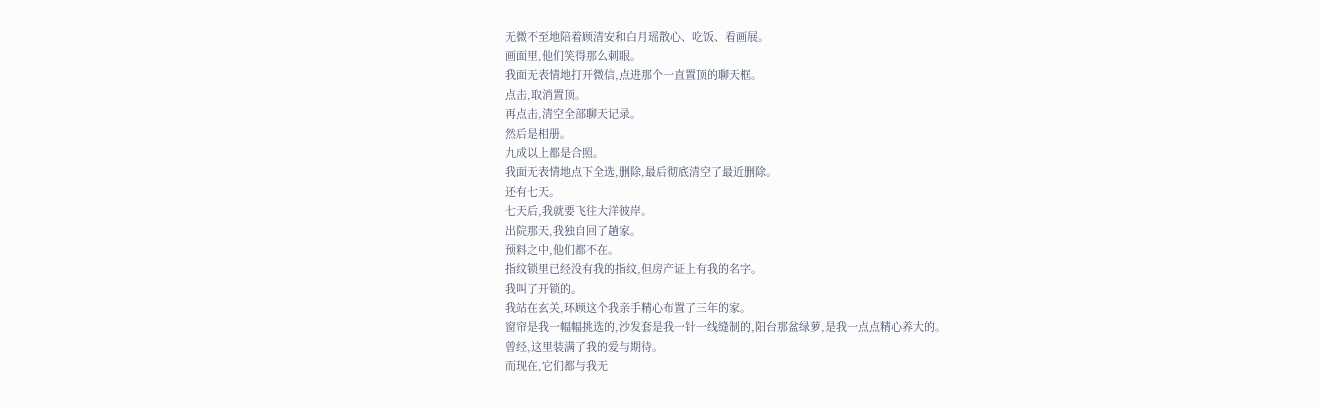无微不至地陪着顾清安和白月瑶散心、吃饭、看画展。
画面里,他们笑得那么刺眼。
我面无表情地打开微信,点进那个一直置顶的聊天框。
点击,取消置顶。
再点击,清空全部聊天记录。
然后是相册。
九成以上都是合照。
我面无表情地点下全选,删除,最后彻底清空了最近删除。
还有七天。
七天后,我就要飞往大洋彼岸。
出院那天,我独自回了趟家。
预料之中,他们都不在。
指纹锁里已经没有我的指纹,但房产证上有我的名字。
我叫了开锁的。
我站在玄关,环顾这个我亲手精心布置了三年的家。
窗帘是我一幅幅挑选的,沙发套是我一针一线缝制的,阳台那盆绿萝,是我一点点精心养大的。
曾经,这里装满了我的爱与期待。
而现在,它们都与我无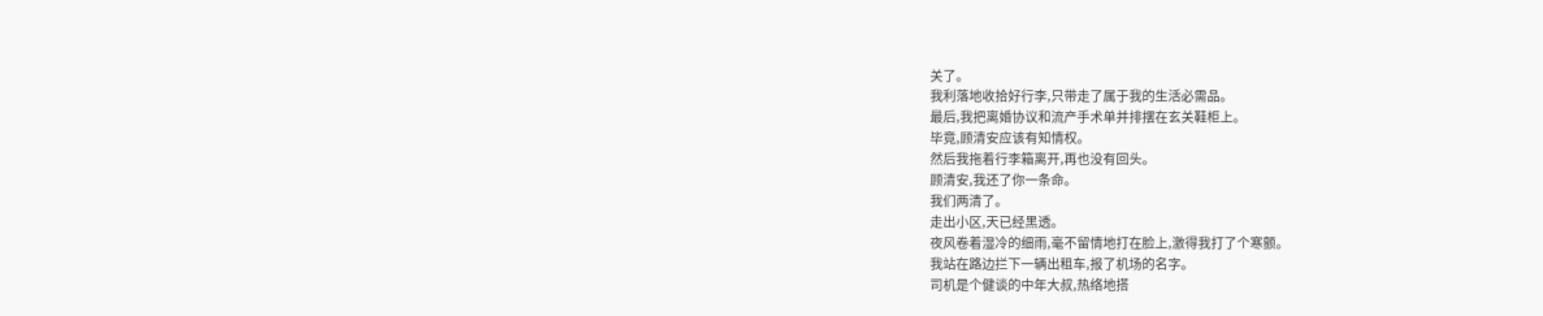关了。
我利落地收拾好行李,只带走了属于我的生活必需品。
最后,我把离婚协议和流产手术单并排摆在玄关鞋柜上。
毕竟,顾清安应该有知情权。
然后我拖着行李箱离开,再也没有回头。
顾清安,我还了你一条命。
我们两清了。
走出小区,天已经黑透。
夜风卷着湿冷的细雨,毫不留情地打在脸上,激得我打了个寒颤。
我站在路边拦下一辆出租车,报了机场的名字。
司机是个健谈的中年大叔,热络地搭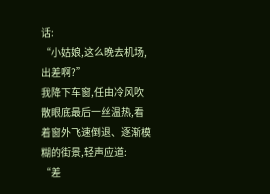话:
“小姑娘,这么晚去机场,出差啊?”
我降下车窗,任由冷风吹散眼底最后一丝温热,看着窗外飞速倒退、逐渐模糊的街景,轻声应道:
“差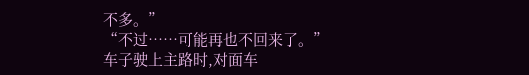不多。”
“不过……可能再也不回来了。”
车子驶上主路时,对面车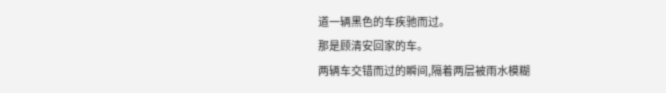道一辆黑色的车疾驰而过。
那是顾清安回家的车。
两辆车交错而过的瞬间,隔着两层被雨水模糊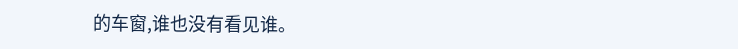的车窗,谁也没有看见谁。